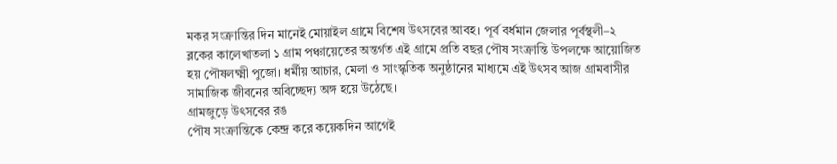মকর সংক্রান্তির দিন মানেই মোয়াইল গ্রামে বিশেষ উৎসবের আবহ। পূর্ব বর্ধমান জেলার পূর্বস্থলী–২ ব্লকের কালেখাতলা ১ গ্রাম পঞ্চায়েতের অন্তর্গত এই গ্রামে প্রতি বছর পৌষ সংক্রান্তি উপলক্ষে আয়োজিত হয় পৌষলক্ষ্মী পুজো। ধর্মীয় আচার, মেলা ও সাংস্কৃতিক অনুষ্ঠানের মাধ্যমে এই উৎসব আজ গ্রামবাসীর সামাজিক জীবনের অবিচ্ছেদ্য অঙ্গ হয়ে উঠেছে।
গ্রামজুড়ে উৎসবের রঙ
পৌষ সংক্রান্তিকে কেন্দ্র করে কয়েকদিন আগেই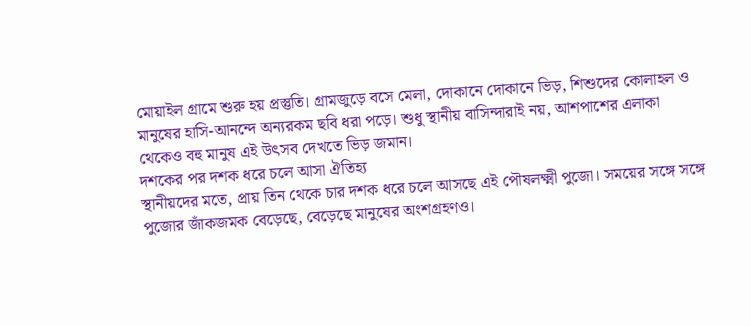মোয়াইল গ্রামে শুরু হয় প্রস্তুতি। গ্রামজুড়ে বসে মেলা, দোকানে দোকানে ভিড়, শিশুদের কোলাহল ও মানুষের হাসি-আনন্দে অন্যরকম ছবি ধরা পড়ে। শুধু স্থানীয় বাসিন্দারাই নয়, আশপাশের এলাকা থেকেও বহু মানুষ এই উৎসব দেখতে ভিড় জমান।
দশকের পর দশক ধরে চলে আসা ঐতিহ্য
স্থানীয়দের মতে, প্রায় তিন থেকে চার দশক ধরে চলে আসছে এই পৌষলক্ষ্মী পুজো। সময়ের সঙ্গে সঙ্গে পুজোর জাঁকজমক বেড়েছে, বেড়েছে মানুষের অংশগ্রহণও।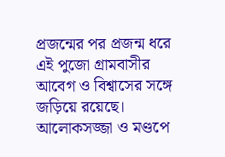প্রজন্মের পর প্রজন্ম ধরে এই পুজো গ্রামবাসীর আবেগ ও বিশ্বাসের সঙ্গে জড়িয়ে রয়েছে।
আলোকসজ্জা ও মণ্ডপে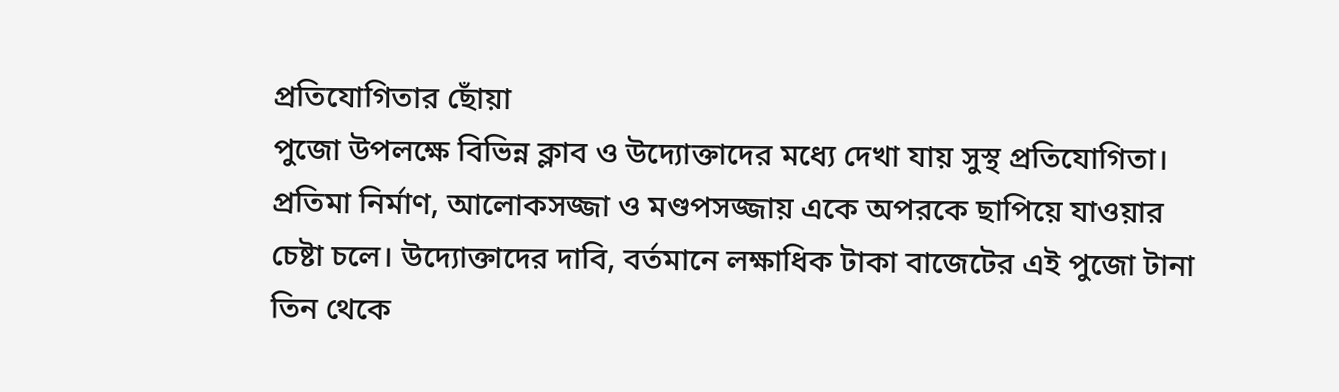প্রতিযোগিতার ছোঁয়া
পুজো উপলক্ষে বিভিন্ন ক্লাব ও উদ্যোক্তাদের মধ্যে দেখা যায় সুস্থ প্রতিযোগিতা। প্রতিমা নির্মাণ, আলোকসজ্জা ও মণ্ডপসজ্জায় একে অপরকে ছাপিয়ে যাওয়ার চেষ্টা চলে। উদ্যোক্তাদের দাবি, বর্তমানে লক্ষাধিক টাকা বাজেটের এই পুজো টানা তিন থেকে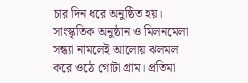চার দিন ধরে অনুষ্ঠিত হয়।
সাংস্কৃতিক অনুষ্ঠান ও মিলনমেলা
সন্ধ্যা নামলেই আলোয় ঝলমল করে ওঠে গোটা গ্রাম। প্রতিমা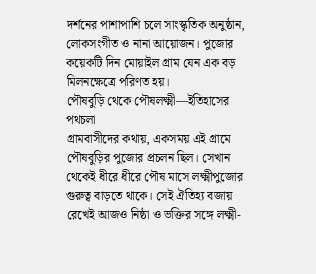দর্শনের পাশাপাশি চলে সাংস্কৃতিক অনুষ্ঠান, লোকসংগীত ও নানা আয়োজন। পুজোর কয়েকটি দিন মোয়াইল গ্রাম যেন এক বড় মিলনক্ষেত্রে পরিণত হয়।
পৌষবুড়ি থেকে পৌষলক্ষ্মী—ইতিহাসের পথচলা
গ্রামবাসীদের কথায়, একসময় এই গ্রামে পৌষবুড়ির পুজোর প্রচলন ছিল। সেখান থেকেই ধীরে ধীরে পৌষ মাসে লক্ষ্মীপুজোর গুরুত্ব বাড়তে থাকে। সেই ঐতিহ্য বজায় রেখেই আজও নিষ্ঠা ও ভক্তির সঙ্গে লক্ষ্মী-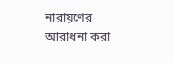নারায়ণের আরাধনা করা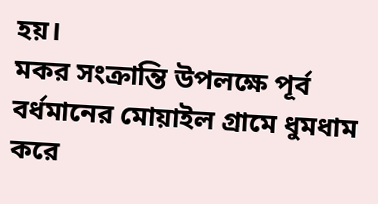হয়।
মকর সংক্রান্তি উপলক্ষে পূর্ব বর্ধমানের মোয়াইল গ্রামে ধুমধাম করে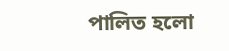পালিত হলো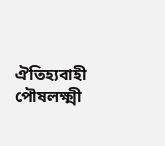ঐতিহ্যবাহী পৌষলক্ষ্মী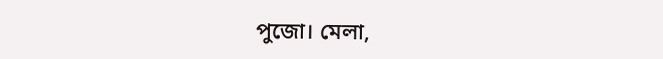পুজো। মেলা,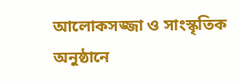আলোকসজ্জা ও সাংস্কৃতিক অনুষ্ঠানে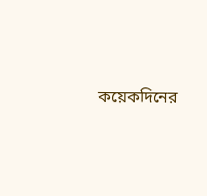কয়েকদিনের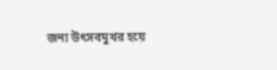জন্য উৎসবমুখর হয়ে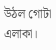উঠল গোটা এলাকা।